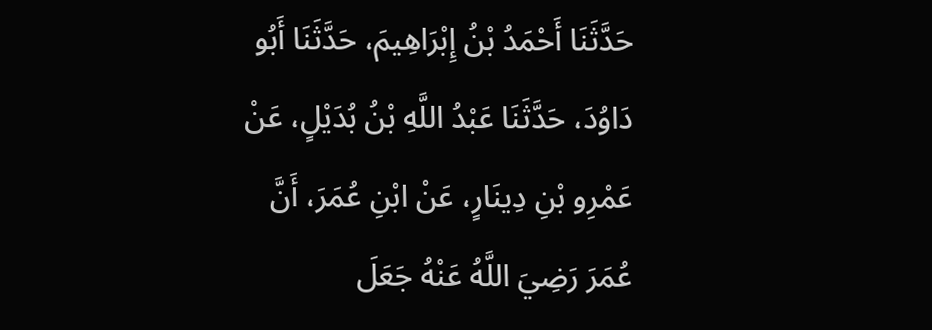حَدَّثَنَا أَحْمَدُ بْنُ إِبْرَاهِيمَ، حَدَّثَنَا أَبُو دَاوُدَ، حَدَّثَنَا عَبْدُ اللَّهِ بْنُ بُدَيْلٍ، عَنْ عَمْرِو بْنِ دِينَارٍ، عَنْ ابْنِ عُمَرَ، أَنَّ عُمَرَ رَضِيَ اللَّهُ عَنْهُ جَعَلَ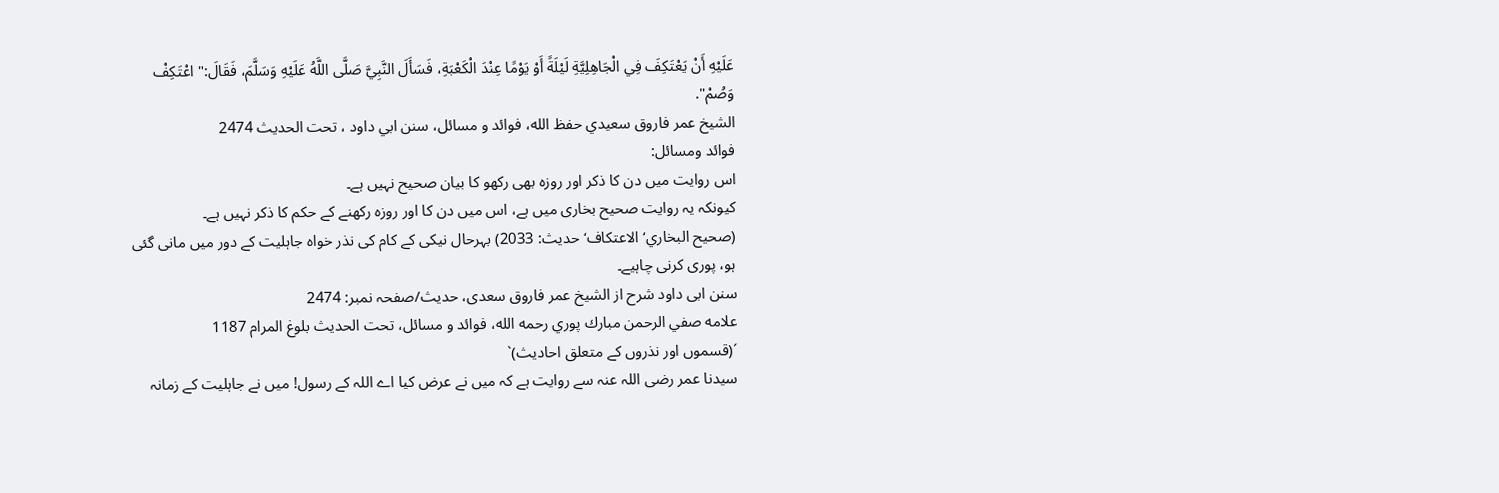عَلَيْهِ أَنْ يَعْتَكِفَ فِي الْجَاهِلِيَّةِ لَيْلَةً أَوْ يَوْمًا عِنْدَ الْكَعْبَةِ، فَسَأَلَ النَّبِيَّ صَلَّى اللَّهُ عَلَيْهِ وَسَلَّمَ، فَقَالَ:" اعْتَكِفْ وَصُمْ".
الشيخ عمر فاروق سعيدي حفظ الله، فوائد و مسائل، سنن ابي داود ، تحت الحديث 2474
فوائد ومسائل:
اس روایت میں دن کا ذکر اور روزہ بھی رکھو کا بیان صحیح نہیں ہے۔
کیونکہ یہ روایت صحیح بخاری میں ہے، اس میں دن کا اور روزہ رکھنے کے حکم کا ذکر نہیں ہے۔
(صحيح البخاري‘ الاعتكاف‘ حديث: 2033) بہرحال نیکی کے کام کی نذر خواہ جاہلیت کے دور میں مانی گئی ہو، پوری کرنی چاہیے۔
سنن ابی داود شرح از الشیخ عمر فاروق سعدی، حدیث/صفحہ نمبر: 2474
علامه صفي الرحمن مبارك پوري رحمه الله، فوائد و مسائل، تحت الحديث بلوغ المرام 1187
´(قسموں اور نذروں کے متعلق احادیث)`
سیدنا عمر رضی اللہ عنہ سے روایت ہے کہ میں نے عرض کیا اے اللہ کے رسول! میں نے جاہلیت کے زمانہ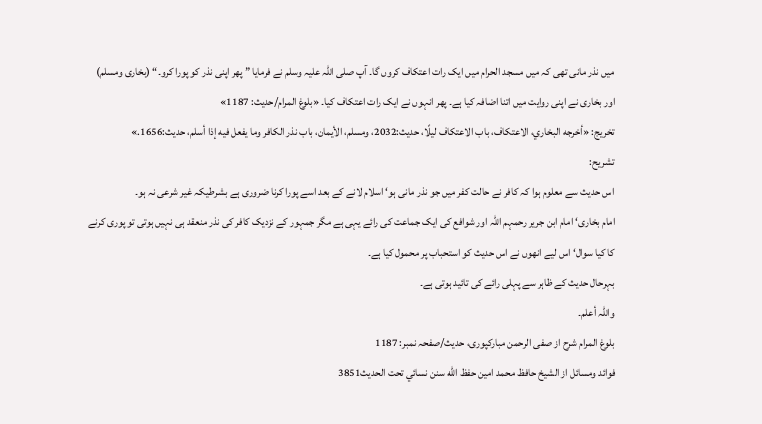میں نذر مانی تھی کہ میں مسجد الحرام میں ایک رات اعتکاف کروں گا۔ آپ صلی اللہ علیہ وسلم نے فرمایا ” پھر اپنی نذر کو پورا کرو۔“ (بخاری ومسلم) اور بخاری نے اپنی روایت میں اتنا اضافہ کیا ہے۔ پھر انہوں نے ایک رات اعتکاف کیا۔ «بلوغ المرام/حدیث: 1187»
تخریج: «أخرجه البخاري، الاعتكاف، باب الاعتكاف ليلًا، حديث:2032، ومسلم، الأيمان، باب نذر الكافر وما يفعل فيه إذا أسلم، حديث:1656.»
تشریح:
اس حدیث سے معلوم ہوا کہ کافر نے حالت کفر میں جو نذر مانی ہو‘ اسلام لانے کے بعد اسے پورا کرنا ضروری ہے بشرطیکہ غیر شرعی نہ ہو۔
امام بخاری‘ امام ابن جریر رحمہم اللہ اور شوافع کی ایک جماعت کی رائے یہی ہے مگر جمہور کے نزدیک کافر کی نذر منعقد ہی نہیں ہوتی تو پوری کرنے کا کیا سوال‘ اس لیے انھوں نے اس حدیث کو استحباب پر محمول کیا ہے۔
بہرحال حدیث کے ظاہر سے پہلی رائے کی تائید ہوتی ہے۔
واللّٰہ أعلم۔
بلوغ المرام شرح از صفی الرحمن مبارکپوری، حدیث/صفحہ نمبر: 1187
فوائد ومسائل از الشيخ حافظ محمد امين حفظ الله سنن نسائي تحت الحديث3851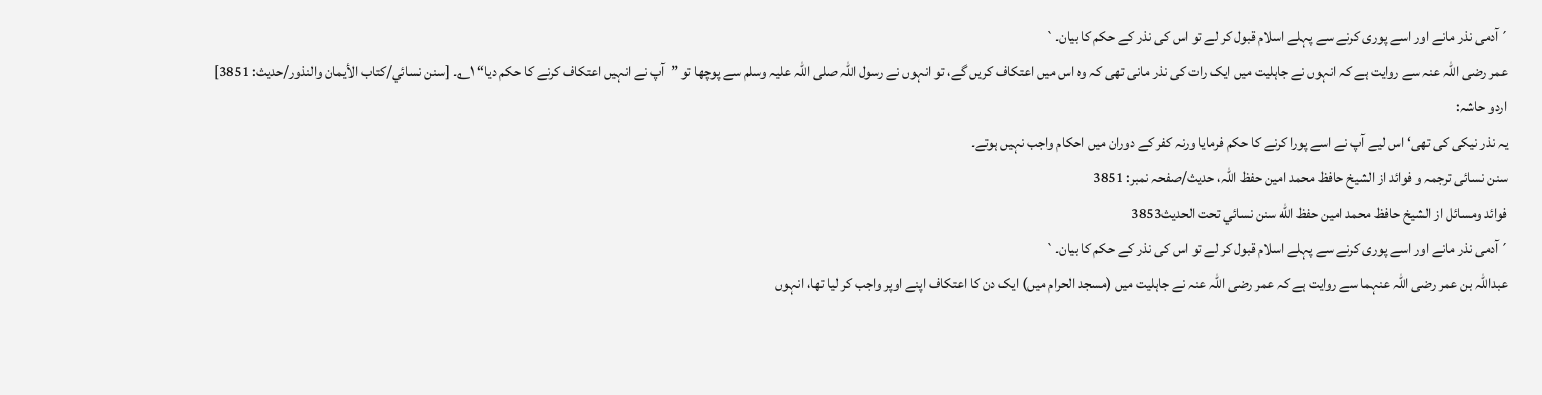´آدمی نذر مانے اور اسے پوری کرنے سے پہلے اسلام قبول کر لے تو اس کی نذر کے حکم کا بیان۔`
عمر رضی اللہ عنہ سے روایت ہے کہ انہوں نے جاہلیت میں ایک رات کی نذر مانی تھی کہ وہ اس میں اعتکاف کریں گے، تو انہوں نے رسول اللہ صلی اللہ علیہ وسلم سے پوچھا تو ”آپ نے انہیں اعتکاف کرنے کا حکم دیا“ ۱؎۔ [سنن نسائي/كتاب الأيمان والنذور/حدیث: 3851]
اردو حاشہ:
یہ نذر نیکی کی تھی‘ اس لیے آپ نے اسے پورا کرنے کا حکم فرمایا ورنہ کفر کے دوران میں احکام واجب نہیں ہوتے۔
سنن نسائی ترجمہ و فوائد از الشیخ حافظ محمد امین حفظ اللہ، حدیث/صفحہ نمبر: 3851
فوائد ومسائل از الشيخ حافظ محمد امين حفظ الله سنن نسائي تحت الحديث3853
´آدمی نذر مانے اور اسے پوری کرنے سے پہلے اسلام قبول کر لے تو اس کی نذر کے حکم کا بیان۔`
عبداللہ بن عمر رضی اللہ عنہما سے روایت ہے کہ عمر رضی اللہ عنہ نے جاہلیت میں (مسجد الحرام میں) ایک دن کا اعتکاف اپنے اوپر واجب کر لیا تھا، انہوں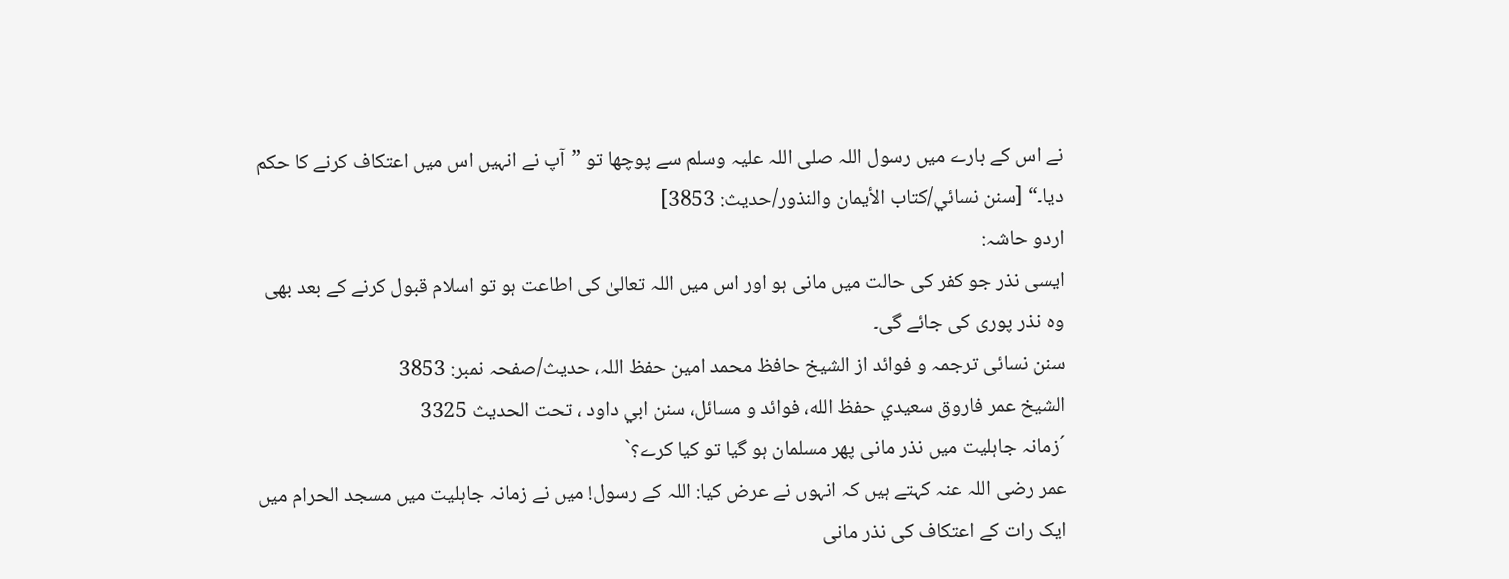نے اس کے بارے میں رسول اللہ صلی اللہ علیہ وسلم سے پوچھا تو ”آپ نے انہیں اس میں اعتکاف کرنے کا حکم دیا۔“ [سنن نسائي/كتاب الأيمان والنذور/حدیث: 3853]
اردو حاشہ:
ایسی نذر جو کفر کی حالت میں مانی ہو اور اس میں اللہ تعالیٰ کی اطاعت ہو تو اسلام قبول کرنے کے بعد بھی وہ نذر پوری کی جائے گی۔
سنن نسائی ترجمہ و فوائد از الشیخ حافظ محمد امین حفظ اللہ، حدیث/صفحہ نمبر: 3853
الشيخ عمر فاروق سعيدي حفظ الله، فوائد و مسائل، سنن ابي داود ، تحت الحديث 3325
´زمانہ جاہلیت میں نذر مانی پھر مسلمان ہو گیا تو کیا کرے؟`
عمر رضی اللہ عنہ کہتے ہیں کہ انہوں نے عرض کیا: اللہ کے رسول! میں نے زمانہ جاہلیت میں مسجد الحرام میں ایک رات کے اعتکاف کی نذر مانی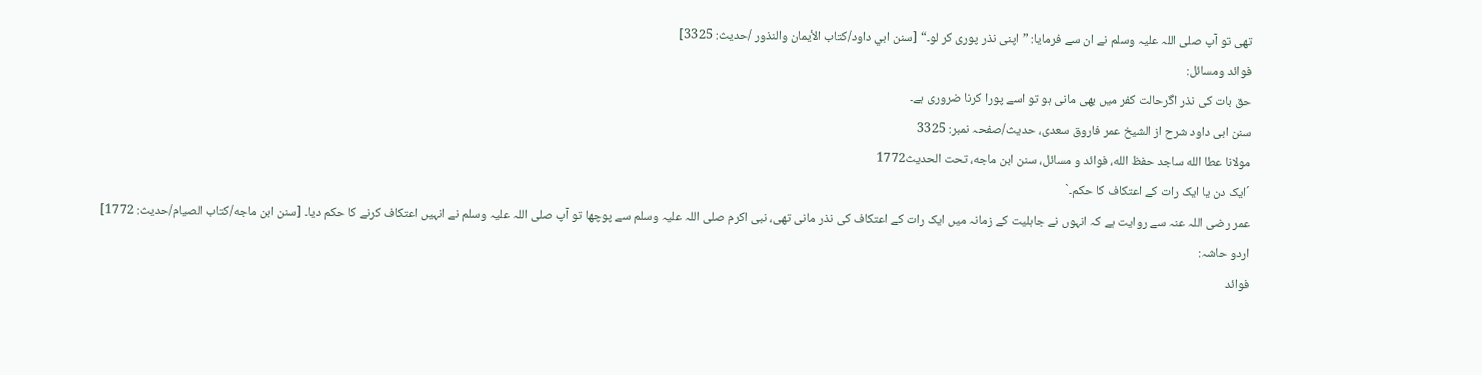تھی تو آپ صلی اللہ علیہ وسلم نے ان سے فرمایا: ”اپنی نذر پوری کر لو۔“ [سنن ابي داود/كتاب الأيمان والنذور /حدیث: 3325]
فوائد ومسائل:
حق بات کی نذر اگرحالت کفر میں بھی مانی ہو تو اسے پورا کرنا ضروری ہے۔
سنن ابی داود شرح از الشیخ عمر فاروق سعدی، حدیث/صفحہ نمبر: 3325
مولانا عطا الله ساجد حفظ الله، فوائد و مسائل، سنن ابن ماجه، تحت الحديث1772
´ایک دن یا ایک رات کے اعتکاف کا حکم۔`
عمر رضی اللہ عنہ سے روایت ہے کہ انہوں نے جاہلیت کے زمانہ میں ایک رات کے اعتکاف کی نذر مانی تھی، نبی اکرم صلی اللہ علیہ وسلم سے پوچھا تو آپ صلی اللہ علیہ وسلم نے انہیں اعتکاف کرنے کا حکم دیا۔ [سنن ابن ماجه/كتاب الصيام/حدیث: 1772]
اردو حاشہ:
فوائد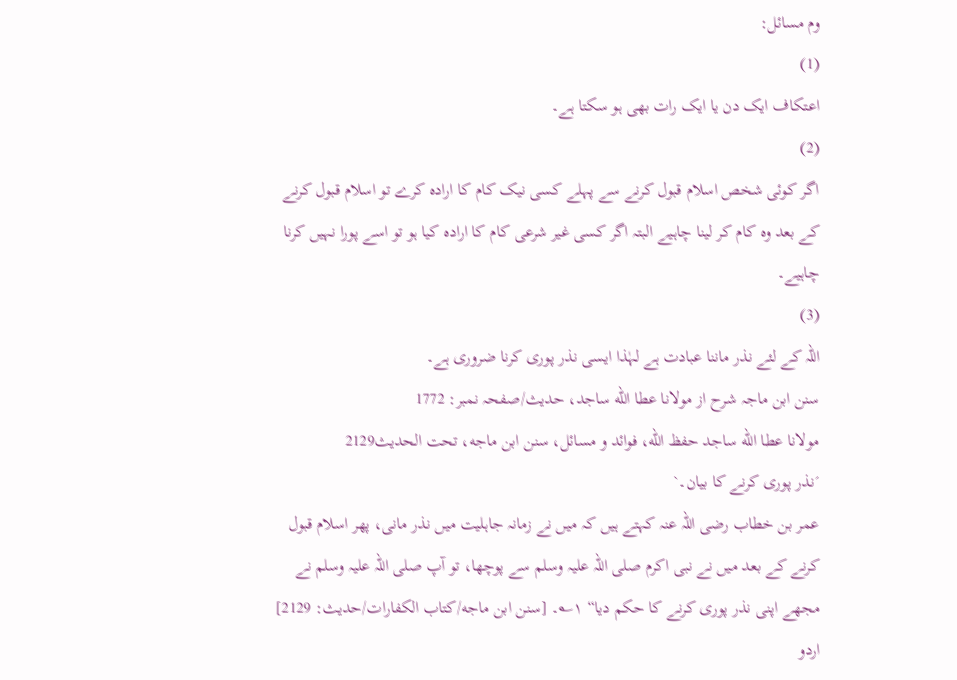وم مسائل:
(1)
اعتکاف ایک دن یا ایک رات بھی ہو سکتا ہے۔
(2)
اگر کوئی شخص اسلام قبول کرنے سے پہلے کسی نیک کام کا ارادہ کرے تو اسلام قبول کرنے کے بعد وہ کام کر لینا چاہیے البتہ اگر کسی غیر شرعی کام کا ارادہ کیا ہو تو اسے پورا نہیں کرنا چاہیے۔
(3)
اللہ کے لئے نذر ماننا عبادت ہے لہٰذا ایسی نذر پوری کرنا ضروری ہے۔
سنن ابن ماجہ شرح از مولانا عطا الله ساجد، حدیث/صفحہ نمبر: 1772
مولانا عطا الله ساجد حفظ الله، فوائد و مسائل، سنن ابن ماجه، تحت الحديث2129
´نذر پوری کرنے کا بیان۔`
عمر بن خطاب رضی اللہ عنہ کہتے ہیں کہ میں نے زمانہ جاہلیت میں نذر مانی، پھر اسلام قبول کرنے کے بعد میں نے نبی اکرم صلی اللہ علیہ وسلم سے پوچھا، تو آپ صلی اللہ علیہ وسلم نے مجھے اپنی نذر پوری کرنے کا حکم دیا“ ۱؎۔ [سنن ابن ماجه/كتاب الكفارات/حدیث: 2129]
اردو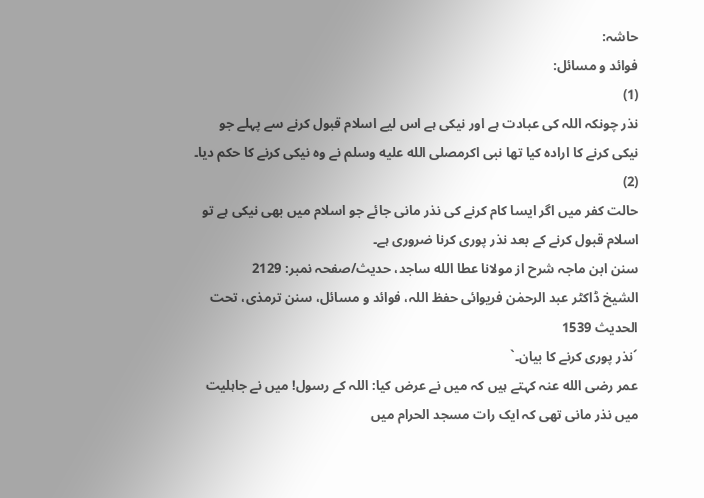حاشہ:
فوائد و مسائل:
(1)
نذر چونکہ اللہ کی عبادت ہے اور نیکی ہے اس لیے اسلام قبول کرنے سے پہلے جو نیکی کرنے کا ارادہ کیا تھا نبی اکرمصلى الله عليه وسلم نے وہ نیکی کرنے کا حکم دیا۔
(2)
حالت کفر میں اگر ایسا کام کرنے کی نذر مانی جائے جو اسلام میں بھی نیکی ہے تو اسلام قبول کرنے کے بعد نذر پوری کرنا ضروری ہے۔
سنن ابن ماجہ شرح از مولانا عطا الله ساجد، حدیث/صفحہ نمبر: 2129
الشیخ ڈاکٹر عبد الرحمٰن فریوائی حفظ اللہ، فوائد و مسائل، سنن ترمذی، تحت الحديث 1539
´نذر پوری کرنے کا بیان۔`
عمر رضی الله عنہ کہتے ہیں کہ میں نے عرض کیا: اللہ کے رسول! میں نے جاہلیت میں نذر مانی تھی کہ ایک رات مسجد الحرام میں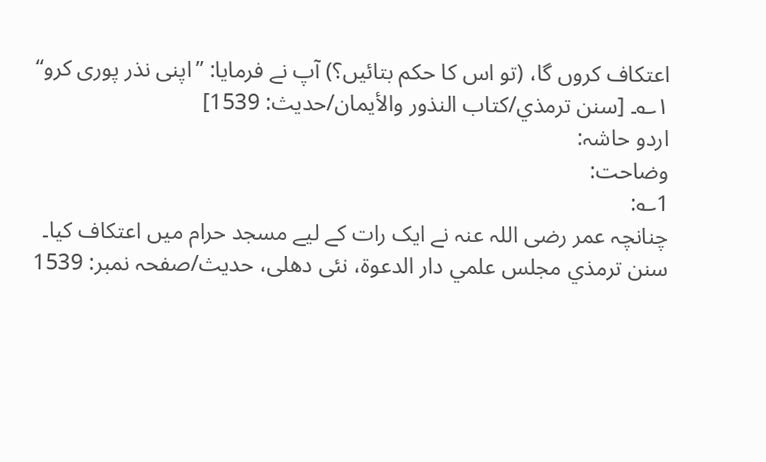اعتکاف کروں گا، (تو اس کا حکم بتائیں؟) آپ نے فرمایا: ”اپنی نذر پوری کرو“ ۱؎۔ [سنن ترمذي/كتاب النذور والأيمان/حدیث: 1539]
اردو حاشہ:
وضاحت:
1؎:
چنانچہ عمر رضی اللہ عنہ نے ایک رات کے لیے مسجد حرام میں اعتکاف کیا۔
سنن ترمذي مجلس علمي دار الدعوة، نئى دهلى، حدیث/صفحہ نمبر: 1539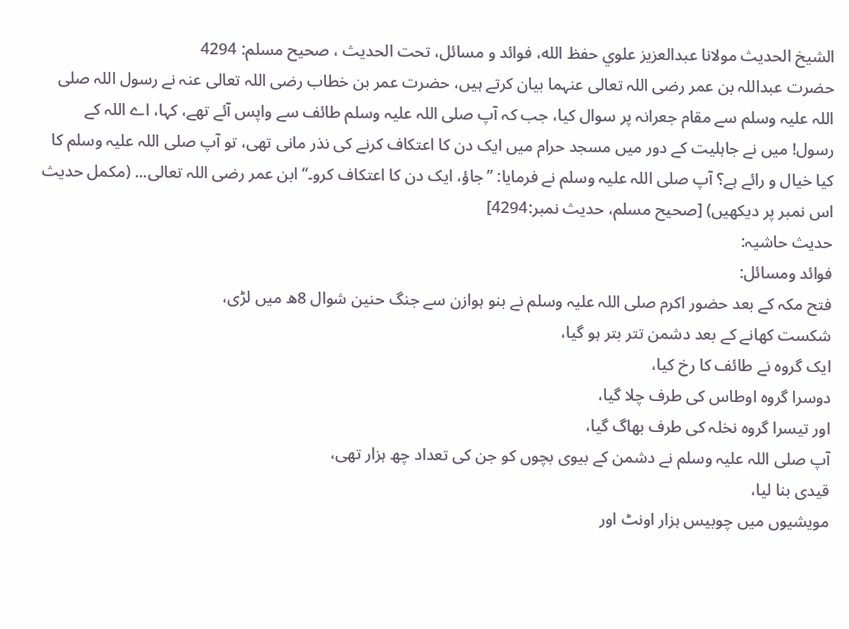الشيخ الحديث مولانا عبدالعزيز علوي حفظ الله، فوائد و مسائل، تحت الحديث ، صحيح مسلم: 4294
حضرت عبداللہ بن عمر رضی اللہ تعالی عنہما بیان کرتے ہیں، حضرت عمر بن خطاب رضی اللہ تعالی عنہ نے رسول اللہ صلی اللہ علیہ وسلم سے مقام جعرانہ پر سوال کیا، جب کہ آپ صلی اللہ علیہ وسلم طائف سے واپس آئے تھے، کہا، اے اللہ کے رسول! میں نے جاہلیت کے دور میں مسجد حرام میں ایک دن کا اعتکاف کرنے کی نذر مانی تھی، تو آپ صلی اللہ علیہ وسلم کا کیا خیال و رائے ہے؟ آپ صلی اللہ علیہ وسلم نے فرمایا: ”جاؤ، ایک دن کا اعتکاف کرو۔“ ابن عمر رضی اللہ تعالی... (مکمل حدیث اس نمبر پر دیکھیں) [صحيح مسلم، حديث نمبر:4294]
حدیث حاشیہ:
فوائد ومسائل:
فتح مکہ کے بعد حضور اکرم صلی اللہ علیہ وسلم نے بنو ہوازن سے جنگ حنین شوال 8ھ میں لڑی،
شکست کھانے کے بعد دشمن تتر بتر ہو گیا،
ایک گروہ نے طائف کا رخ کیا،
دوسرا گروہ اوطاس کی طرف چلا گیا،
اور تیسرا گروہ نخلہ کی طرف بھاگ گیا،
آپ صلی اللہ علیہ وسلم نے دشمن کے بیوی بچوں کو جن کی تعداد چھ ہزار تھی،
قیدی بنا لیا،
مویشیوں میں چوبیس ہزار اونٹ اور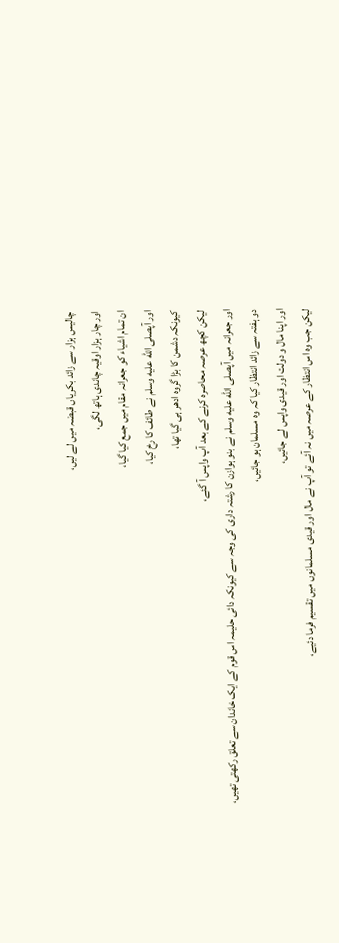چالیس ہزار سے زائد بکریاں قبضہ میں لے لیں،
اور چار ہزار اوقیہ چاندی ہاتھ لگی،
ان تمام اشیاء کو جعرانہ مقام میں جمع کیا گیا،
اور آپصلى الله عليه وسلم نے طائف کا رخ کیا،
کیونکہ دشمن کا بڑا گروہ ادھر ہی گیا تھا،
لیکن کچھ عرصہ محاصرہ کرنے کے بعد آپ واپس آ گئے،
اور جعرانہ میں آپصلى الله عليه وسلم نے بنو ہوازن کا رشتہ داری کی وجہ سے کیونکہ دائی حلیمہ اس قوم کے ایک خاندان سے تعلق رکھتی تھیں،
دو ہفتہ سے زائد انتظار کیا کہ وہ مسلمان ہو جائیں،
اور اپنا مال و دولت اور قیدی واپس لے جائیں،
لیکن جب وہ اس انتظار کے عرصہ میں نہ آئے تو آپ نے مال اور قیدی مسلمانوں میں تقسیم فرما دئیے،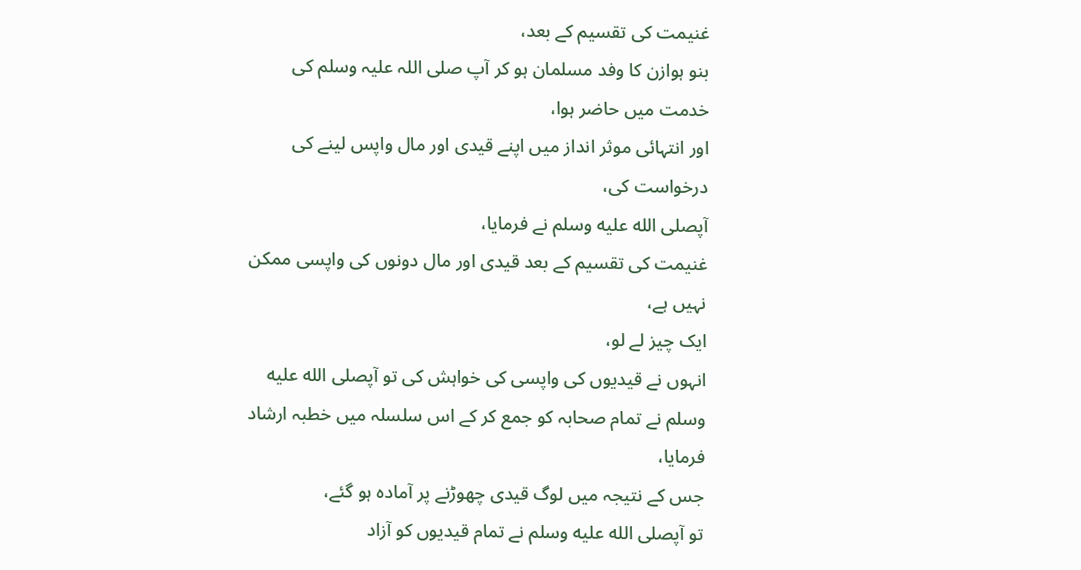غنیمت کی تقسیم کے بعد،
بنو ہوازن کا وفد مسلمان ہو کر آپ صلی اللہ علیہ وسلم کی خدمت میں حاضر ہوا،
اور انتہائی موثر انداز میں اپنے قیدی اور مال واپس لینے کی درخواست کی،
آپصلى الله عليه وسلم نے فرمایا،
غنیمت کی تقسیم کے بعد قیدی اور مال دونوں کی واپسی ممکن نہیں ہے،
ایک چیز لے لو،
انہوں نے قیدیوں کی واپسی کی خواہش کی تو آپصلى الله عليه وسلم نے تمام صحابہ کو جمع کر کے اس سلسلہ میں خطبہ ارشاد فرمایا،
جس کے نتیجہ میں لوگ قیدی چھوڑنے پر آمادہ ہو گئے،
تو آپصلى الله عليه وسلم نے تمام قیدیوں کو آزاد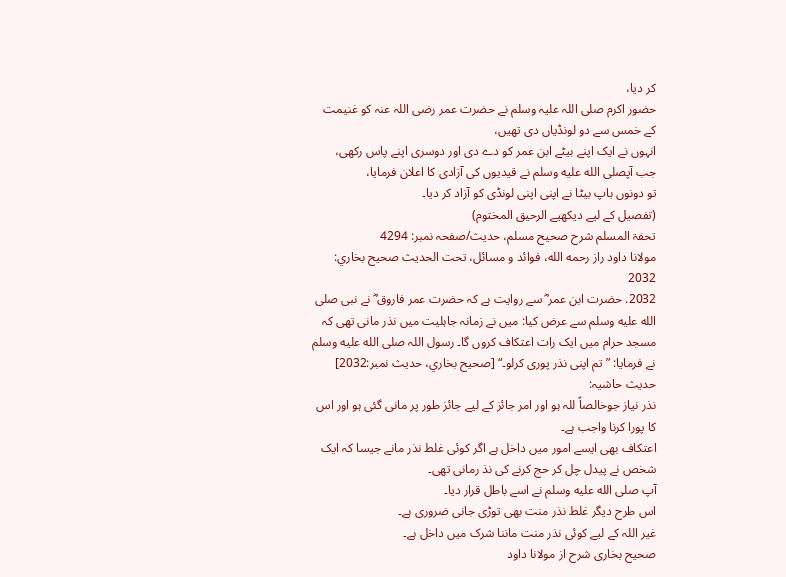کر دیا،
حضور اکرم صلی اللہ علیہ وسلم نے حضرت عمر رضی اللہ عنہ کو غنیمت کے خمس سے دو لونڈیاں دی تھیں،
انہوں نے ایک اپنے بیٹے ابن عمر کو دے دی اور دوسری اپنے پاس رکھی،
جب آپصلى الله عليه وسلم نے قیدیوں کی آزادی کا اعلان فرمایا،
تو دونوں باپ بیٹا نے اپنی اپنی لونڈی کو آزاد کر دیا۔
(تفصیل کے لیے دیکھیے الرحیق المختوم)
تحفۃ المسلم شرح صحیح مسلم، حدیث/صفحہ نمبر: 4294
مولانا داود راز رحمه الله، فوائد و مسائل، تحت الحديث صحيح بخاري: 2032
2032. حضرت ابن عمر ؓ سے روایت ہے کہ حضرت عمر فاروق ؓ نے نبی صلى الله عليه وسلم سے عرض کیا: میں نے زمانہ جاہلیت میں نذر مانی تھی کہ مسجد حرام میں ایک رات اعتکاف کروں گا۔ رسول اللہ صلى الله عليه وسلم نے فرمایا: ”تم اپنی نذر پوری کرلو۔“ [صحيح بخاري، حديث نمبر:2032]
حدیث حاشیہ:
نذر نیاز جوخالصاً للہ ہو اور امر جائز کے لیے جائز طور پر مانی گئی ہو اور اس کا پورا کرنا واجب ہے۔
اعتکاف بھی ایسے امور میں داخل ہے اگر کوئی غلط نذر مانے جیسا کہ ایک شخص نے پیدل چل کر حج کرنے کی نذ رمانی تھی۔
آپ صلى الله عليه وسلم نے اسے باطل قرار دیا۔
اس طرح دیگر غلط نذر منت بھی توڑی جانی ضروری ہے۔
غیر اللہ کے لیے کوئی نذر منت ماننا شرک میں داخل ہے۔
صحیح بخاری شرح از مولانا داود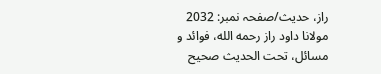راز، حدیث/صفحہ نمبر: 2032
مولانا داود راز رحمه الله، فوائد و مسائل، تحت الحديث صحيح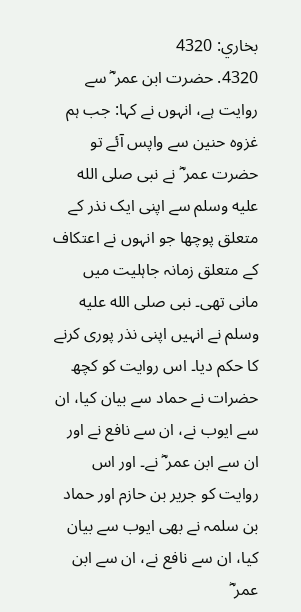بخاري: 4320
4320. حضرت ابن عمر ؓ سے روایت ہے، انہوں نے کہا: جب ہم غزوہ حنین سے واپس آئے تو حضرت عمر ؓ نے نبی صلى الله عليه وسلم سے اپنی ایک نذر کے متعلق پوچھا جو انہوں نے اعتکاف کے متعلق زمانہ جاہلیت میں مانی تھی۔ نبی صلى الله عليه وسلم نے انہیں اپنی نذر پوری کرنے کا حکم دیا۔ اس روایت کو کچھ حضرات نے حماد سے بیان کیا، ان سے ایوب نے، ان سے نافع نے اور ان سے ابن عمر ؓ نے۔ اور اس روایت کو جریر بن حازم اور حماد بن سلمہ نے بھی ایوب سے بیان کیا، ان سے نافع نے، ان سے ابن عمر ؓ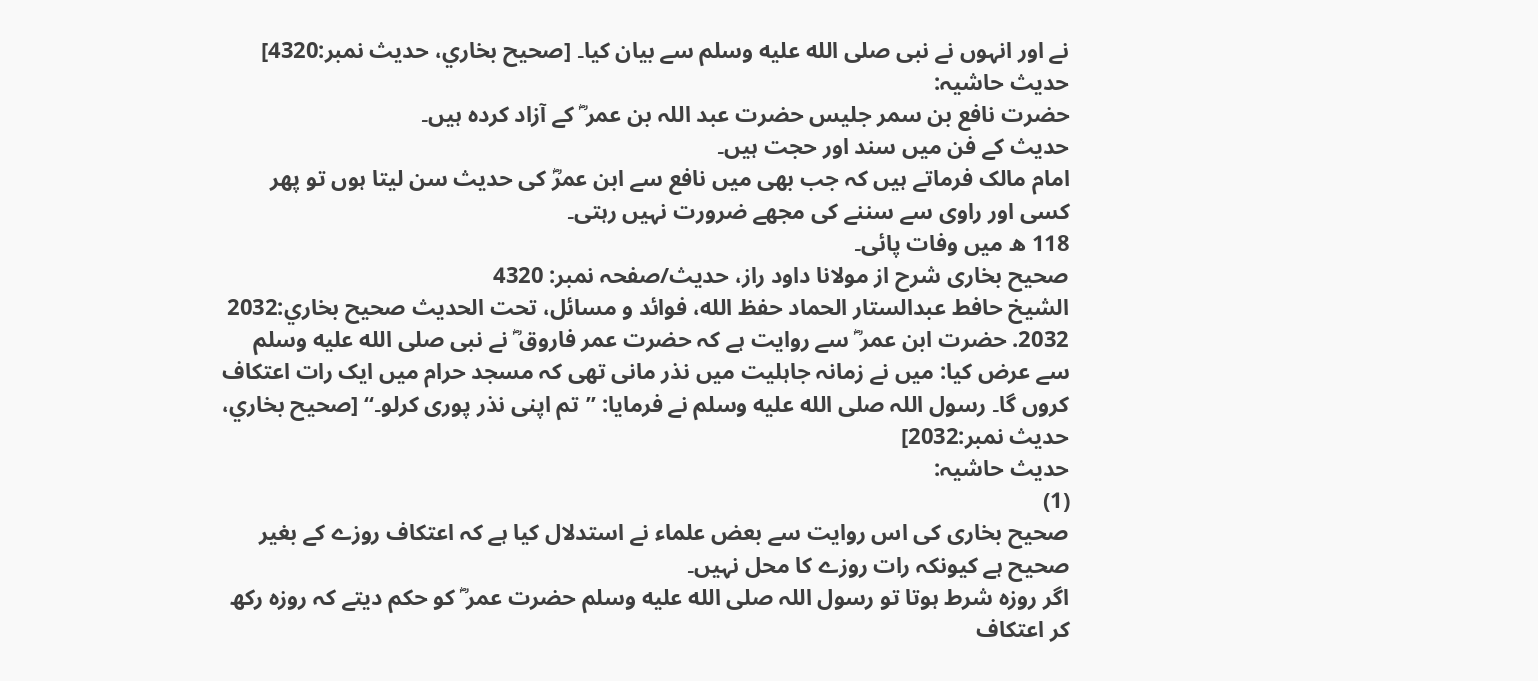نے اور انہوں نے نبی صلى الله عليه وسلم سے بیان کیا۔ [صحيح بخاري، حديث نمبر:4320]
حدیث حاشیہ:
حضرت نافع بن سمر جلیس حضرت عبد اللہ بن عمر ؓ کے آزاد کردہ ہیں۔
حدیث کے فن میں سند اور حجت ہیں۔
امام مالک فرماتے ہیں کہ جب بھی میں نافع سے ابن عمرؓ کی حدیث سن لیتا ہوں تو پھر کسی اور راوی سے سننے کی مجھے ضرورت نہیں رہتی۔
118 ھ میں وفات پائی۔
صحیح بخاری شرح از مولانا داود راز، حدیث/صفحہ نمبر: 4320
الشيخ حافط عبدالستار الحماد حفظ الله، فوائد و مسائل، تحت الحديث صحيح بخاري:2032
2032. حضرت ابن عمر ؓ سے روایت ہے کہ حضرت عمر فاروق ؓ نے نبی صلى الله عليه وسلم سے عرض کیا: میں نے زمانہ جاہلیت میں نذر مانی تھی کہ مسجد حرام میں ایک رات اعتکاف کروں گا۔ رسول اللہ صلى الله عليه وسلم نے فرمایا: ”تم اپنی نذر پوری کرلو۔“ [صحيح بخاري، حديث نمبر:2032]
حدیث حاشیہ:
(1)
صحیح بخاری کی اس روایت سے بعض علماء نے استدلال کیا ہے کہ اعتکاف روزے کے بغیر صحیح ہے کیونکہ رات روزے کا محل نہیں۔
اگر روزہ شرط ہوتا تو رسول اللہ صلى الله عليه وسلم حضرت عمر ؓ کو حکم دیتے کہ روزہ رکھ کر اعتکاف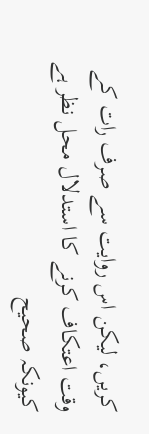کریں، لیکن اس روایت سے صرف رات کے وقت اعتکاف کرنے کا استدلال محل نظر ہے کیونکہ صحیح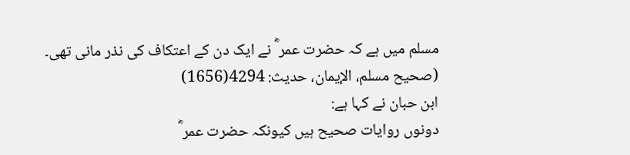مسلم میں ہے کہ حضرت عمر ؓ نے ایک دن کے اعتکاف کی نذر مانی تھی۔
(صحیح مسلم، الإیمان، حدیث: 4294(1656)
ابن حبان نے کہا ہے:
دونوں روایات صحیح ہیں کیونکہ حضرت عمر ؓ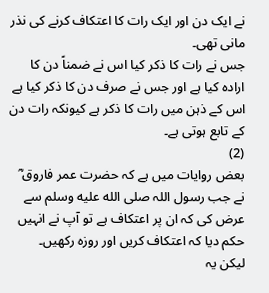نے ایک دن اور ایک رات کا اعتکاف کرنے کی نذر مانی تھی۔
جس نے رات کا ذکر کیا اس نے ضمناً دن کا ارادہ کیا ہے اور جس نے صرف دن کا ذکر کیا ہے اس کے ذہن میں رات کا ذکر ہے کیونکہ رات دن کے تابع ہوتی ہے۔
(2)
بعض روایات میں ہے کہ حضرت عمر فاروق ؓ نے جب رسول اللہ صلى الله عليه وسلم سے عرض کی کہ ان پر اعتکاف ہے تو آپ نے انہیں حکم دیا کہ اعتکاف کریں اور روزہ رکھیں۔
لیکن یہ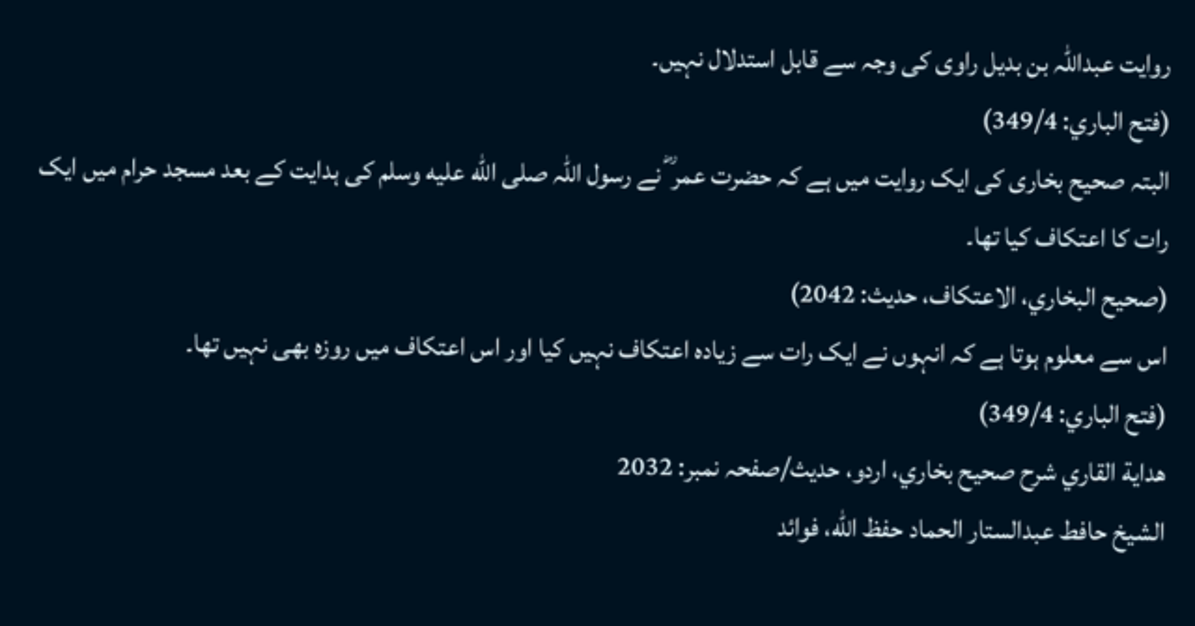روایت عبداللہ بن بدیل راوی کی وجہ سے قابل استدلال نہیں۔
(فتح الباري: 349/4)
البتہ صحیح بخاری کی ایک روایت میں ہے کہ حضرت عمر ؓ نے رسول اللہ صلى الله عليه وسلم کی ہدایت کے بعد مسجد حرام میں ایک رات کا اعتکاف کیا تھا۔
(صحیح البخاري، الاعتکاف، حدیث: 2042)
اس سے معلوم ہوتا ہے کہ انہوں نے ایک رات سے زیادہ اعتکاف نہیں کیا اور اس اعتکاف میں روزہ بھی نہیں تھا۔
(فتح الباري: 349/4)
هداية القاري شرح صحيح بخاري، اردو، حدیث/صفحہ نمبر: 2032
الشيخ حافط عبدالستار الحماد حفظ الله، فوائد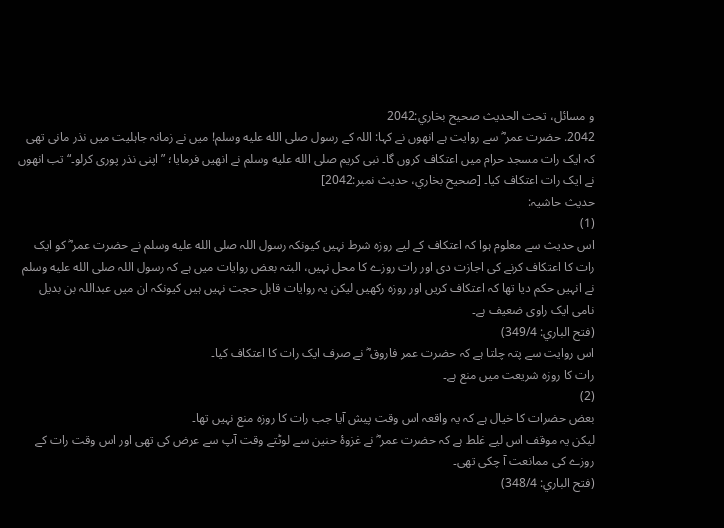و مسائل، تحت الحديث صحيح بخاري:2042
2042. حضرت عمر ؓ سے روایت ہے انھوں نے کہا: اللہ کے رسول صلى الله عليه وسلم! میں نے زمانہ جاہلیت میں نذر مانی تھی کہ ایک رات مسجد حرام میں اعتکاف کروں گا۔ نبی کریم صلى الله عليه وسلم نے انھیں فرمایا؛ ”اپنی نذر پوری کرلو۔“ تب انھوں نے ایک رات اعتکاف کیا۔ [صحيح بخاري، حديث نمبر:2042]
حدیث حاشیہ:
(1)
اس حدیث سے معلوم ہوا کہ اعتکاف کے لیے روزہ شرط نہیں کیونکہ رسول اللہ صلى الله عليه وسلم نے حضرت عمر ؓ کو ایک رات کا اعتکاف کرنے کی اجازت دی اور رات روزے کا محل نہیں، البتہ بعض روایات میں ہے کہ رسول اللہ صلى الله عليه وسلم نے انہیں حکم دیا تھا کہ اعتکاف کریں اور روزہ رکھیں لیکن یہ روایات قابل حجت نہیں ہیں کیونکہ ان میں عبداللہ بن بدیل نامی ایک راوی ضعیف ہے۔
(فتح الباري: 349/4)
اس روایت سے پتہ چلتا ہے کہ حضرت عمر فاروق ؓ نے صرف ایک رات کا اعتکاف کیا۔
رات کا روزہ شریعت میں منع ہے۔
(2)
بعض حضرات کا خیال ہے کہ یہ واقعہ اس وقت پیش آیا جب رات کا روزہ منع نہیں تھا۔
لیکن یہ موقف اس لیے غلط ہے کہ حضرت عمر ؓ نے غزوۂ حنین سے لوٹتے وقت آپ سے عرض کی تھی اور اس وقت رات کے روزے کی ممانعت آ چکی تھی۔
(فتح الباري: 348/4)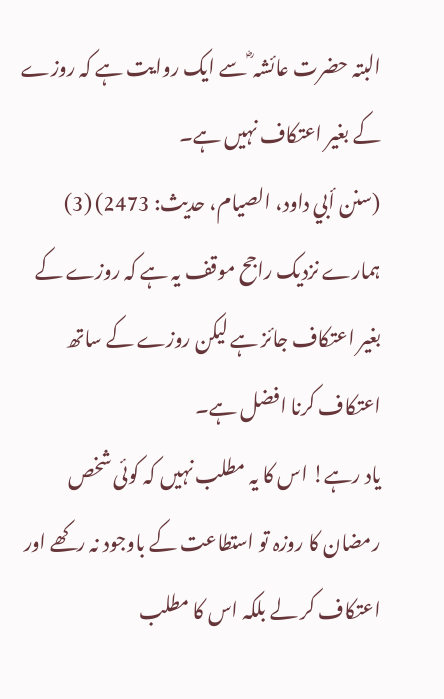البتہ حضرت عائشہ ؓ سے ایک روایت ہے کہ روزے کے بغیر اعتکاف نہیں ہے۔
(سنن أبي داود، الصیام، حدیث: 2473) (3)
ہمارے نزدیک راجح موقف یہ ہے کہ روزے کے بغیر اعتکاف جائز ہے لیکن روزے کے ساتھ اعتکاف کرنا افضل ہے۔
یاد رہے! اس کا یہ مطلب نہیں کہ کوئی شخص رمضان کا روزہ تو استطاعت کے باوجود نہ رکھے اور اعتکاف کر لے بلکہ اس کا مطلب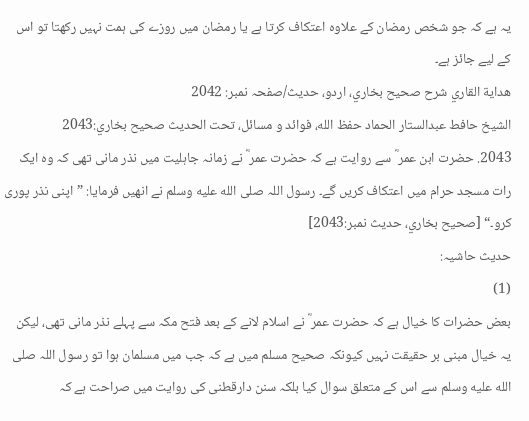یہ ہے کہ جو شخص رمضان کے علاوہ اعتکاف کرتا ہے یا رمضان میں روزے کی ہمت نہیں رکھتا تو اس کے لیے جائز ہے۔
هداية القاري شرح صحيح بخاري، اردو، حدیث/صفحہ نمبر: 2042
الشيخ حافط عبدالستار الحماد حفظ الله، فوائد و مسائل، تحت الحديث صحيح بخاري:2043
2043. حضرت ابن عمر ؓ سے روایت ہے کہ حضرت عمر ؓ نے زمانہ جاہلیت میں نذر مانی تھی کہ وہ ایک رات مسجد حرام میں اعتکاف کریں گے۔ رسول اللہ صلى الله عليه وسلم نے انھیں فرمایا: ”اپنی نذر پوری کرو۔“ [صحيح بخاري، حديث نمبر:2043]
حدیث حاشیہ:
(1)
بعض حضرات کا خیال ہے کہ حضرت عمر ؓ نے اسلام لانے کے بعد فتح مکہ سے پہلے نذر مانی تھی، لیکن یہ خیال مبنی بر حقیقت نہیں کیونکہ صحیح مسلم میں ہے کہ جب میں مسلمان ہوا تو رسول اللہ صلى الله عليه وسلم سے اس کے متعلق سوال کیا بلکہ سنن دارقطنی کی روایت میں صراحت ہے کہ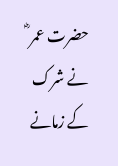حضرت عمر ؓ نے شرک کے زمانے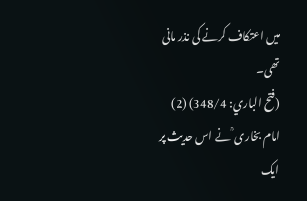میں اعتکاف کرنے کی نذر مانی تھی۔
(فتح الباري: 348/4) (2)
امام بخاری ؒ نے اس حدیث پر ایک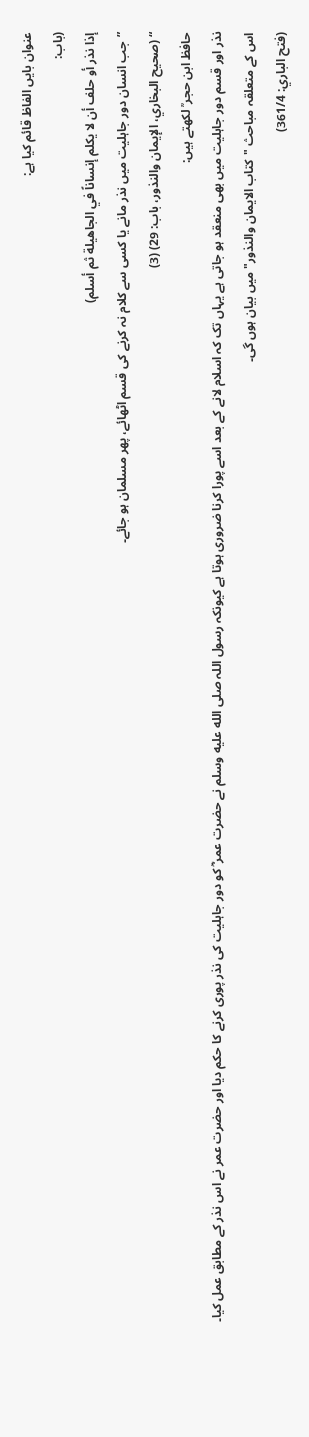عنوان بایں الفاظ قائم کیا ہے:
(باب:
إذا نذر أو حلف أن لا يكلم إنساناً في الجاهيلة ثم أسلم)
”جب انسان دور جاہلیت میں نذر مانے یا کسی سے کلام نہ کرنے کی قسم اٹھائے، پھر مسلمان ہو جائے۔
“ (صحیح البخاري، الإیمان والنذور، باب: 29) (3)
حافظ ابن حجر ؒ لکھتے ہیں:
نذر اور قسم دور جاہلیت میں بھی منعقد ہو جاتی ہے یہاں تک کہ اسلام لانے کے بعد اسے پورا کرنا ضروری ہوتا ہے کیونکہ رسول اللہ صلى الله عليه وسلم نے حضرت عمر ؓ کو دور جاہلیت کی نذر پوری کرنے کا حکم دیا اور حضرت عمر نے اس نذر کے مطابق عمل کیا۔
اس کے متعلقہ مباحث "کتاب الایمان والنذور" میں بیان ہوں گی۔
(فتح الباري: 361/4)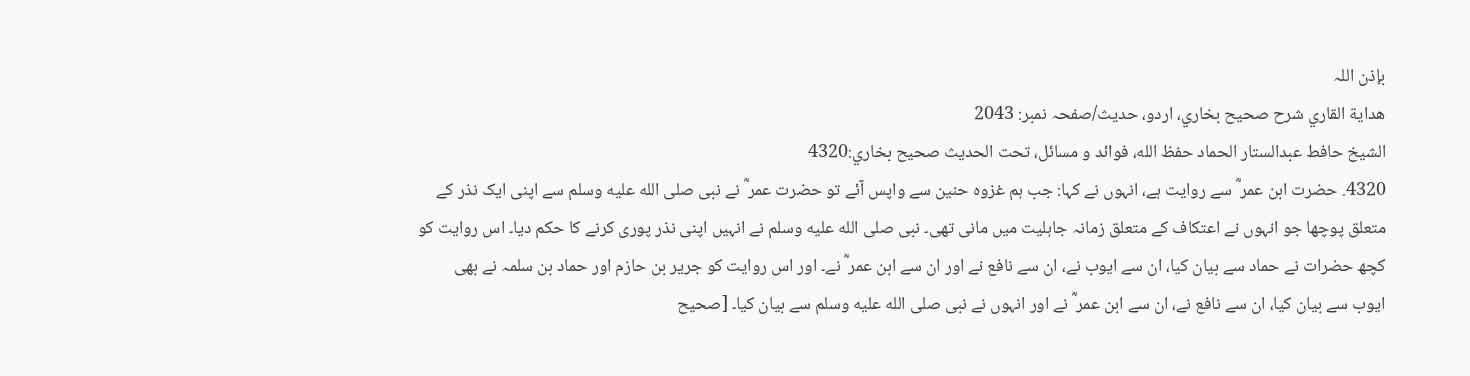بإذن اللہ
هداية القاري شرح صحيح بخاري، اردو، حدیث/صفحہ نمبر: 2043
الشيخ حافط عبدالستار الحماد حفظ الله، فوائد و مسائل، تحت الحديث صحيح بخاري:4320
4320. حضرت ابن عمر ؓ سے روایت ہے، انہوں نے کہا: جب ہم غزوہ حنین سے واپس آئے تو حضرت عمر ؓ نے نبی صلى الله عليه وسلم سے اپنی ایک نذر کے متعلق پوچھا جو انہوں نے اعتکاف کے متعلق زمانہ جاہلیت میں مانی تھی۔ نبی صلى الله عليه وسلم نے انہیں اپنی نذر پوری کرنے کا حکم دیا۔ اس روایت کو کچھ حضرات نے حماد سے بیان کیا، ان سے ایوب نے، ان سے نافع نے اور ان سے ابن عمر ؓ نے۔ اور اس روایت کو جریر بن حازم اور حماد بن سلمہ نے بھی ایوب سے بیان کیا، ان سے نافع نے، ان سے ابن عمر ؓ نے اور انہوں نے نبی صلى الله عليه وسلم سے بیان کیا۔ [صحيح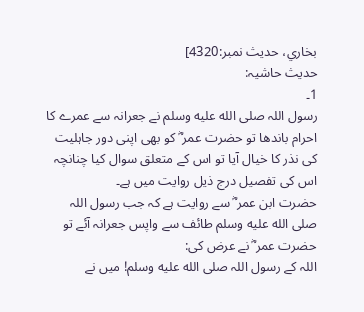بخاري، حديث نمبر:4320]
حدیث حاشیہ:
1۔
رسول اللہ صلى الله عليه وسلم نے جعرانہ سے عمرے کا احرام باندھا تو حضرت عمر ؓ کو بھی اپنی دور جاہلیت کی نذر کا خیال آیا تو اس کے متعلق سوال کیا چنانچہ اس کی تفصیل درج ذیل روایت میں ہے۔
حضرت ابن عمر ؓ سے روایت ہے کہ جب رسول اللہ صلى الله عليه وسلم طائف سے واپس جعرانہ آئے تو حضرت عمر ؓ نے عرض کی:
اللہ کے رسول اللہ صلى الله عليه وسلم! میں نے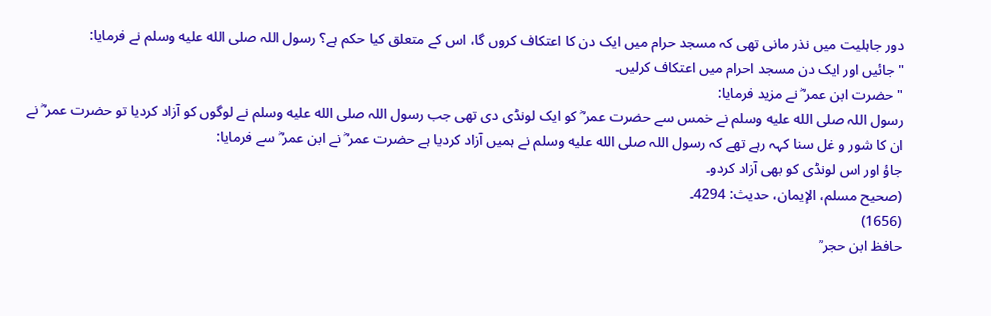دور جاہلیت میں نذر مانی تھی کہ مسجد حرام میں ایک دن کا اعتکاف کروں گا، اس کے متعلق کیا حکم ہے؟ رسول اللہ صلى الله عليه وسلم نے فرمایا:
"جائیں اور ایک دن مسجد احرام میں اعتکاف کرلیں۔
" حضرت ابن عمر ؓ نے مزید فرمایا:
رسول اللہ صلى الله عليه وسلم نے خمس سے حضرت عمر ؓ کو ایک لونڈی دی تھی جب رسول اللہ صلى الله عليه وسلم نے لوگوں کو آزاد کردیا تو حضرت عمر ؓ نے ان کا شور و غل سنا کہہ رہے تھے کہ رسول اللہ صلى الله عليه وسلم نے ہمیں آزاد کردیا ہے حضرت عمر ؓ نے ابن عمر ؓ سے فرمایا:
جاؤ اور اس لونڈی کو بھی آزاد کردو۔
(صحیح مسلم، الإیمان، حدیث: 4294۔
(1656)
حافظ ابن حجر ؒ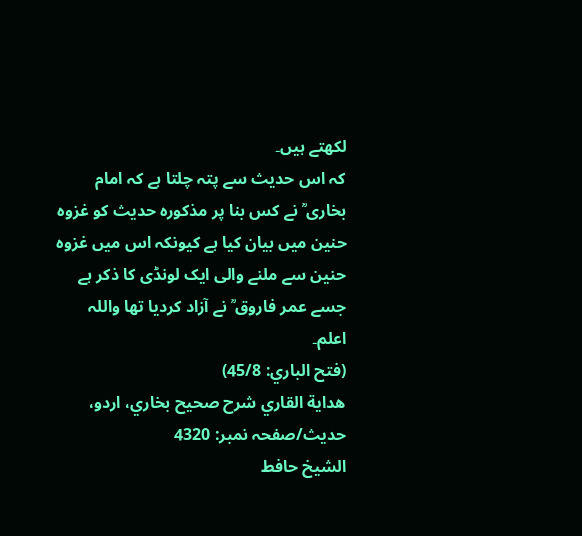لکھتے ہیں۔
کہ اس حدیث سے پتہ چلتا ہے کہ امام بخاری ؒ نے کس بنا پر مذکورہ حدیث کو غزوہ حنین میں بیان کیا ہے کیونکہ اس میں غزوہ حنین سے ملنے والی ایک لونڈی کا ذکر ہے جسے عمر فاروق ؒ نے آزاد کردیا تھا واللہ اعلم۔
(فتح الباري: 45/8)
هداية القاري شرح صحيح بخاري، اردو، حدیث/صفحہ نمبر: 4320
الشيخ حافط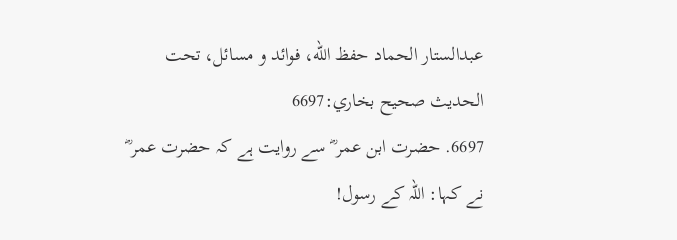عبدالستار الحماد حفظ الله، فوائد و مسائل، تحت الحديث صحيح بخاري:6697
6697. حضرت ابن عمر ؓ سے روایت ہے کہ حضرت عمر ؓ نے کہا: اللہ کے رسول!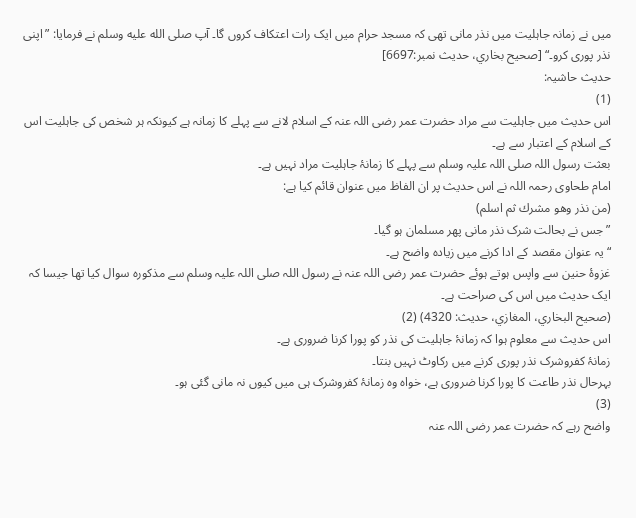میں نے زمانہ جاہلیت میں نذر مانی تھی کہ مسجد حرام میں ایک رات اعتکاف کروں گا۔ آپ صلى الله عليه وسلم نے فرمایا: ”اپنی نذر پوری کرو۔“ [صحيح بخاري، حديث نمبر:6697]
حدیث حاشیہ:
(1)
اس حدیث میں جاہلیت سے مراد حضرت عمر رضی اللہ عنہ کے اسلام لانے سے پہلے کا زمانہ ہے کیونکہ ہر شخص کی جاہلیت اس کے اسلام کے اعتبار سے ہے۔
بعثت رسول اللہ صلی اللہ علیہ وسلم سے پہلے کا زمانۂ جاہلیت مراد نہیں ہے۔
امام طحاوی رحمہ اللہ نے اس حدیث پر ان الفاظ میں عنوان قائم کیا ہے:
(من نذر وهو مشرك ثم اسلم)
”جس نے بحالت شرک نذر مانی پھر مسلمان ہو گیا۔
“ یہ عنوان مقصد کے ادا کرنے میں زیادہ واضح ہے۔
غزوۂ حنین سے واپس ہوتے ہوئے حضرت عمر رضی اللہ عنہ نے رسول اللہ صلی اللہ علیہ وسلم سے مذکورہ سوال کیا تھا جیسا کہ ایک حدیث میں اس کی صراحت ہے۔
(صحیح البخاري، المغازي، حدیث: 4320) (2)
اس حدیث سے معلوم ہوا کہ زمانۂ جاہلیت کی نذر کو پورا کرنا ضروری ہے۔
زمانۂ کفروشرک نذر پوری کرنے میں رکاوٹ نہیں بنتا۔
بہرحال نذر طاعت کا پورا کرنا ضروری ہے، خواہ وہ زمانۂ کفروشرک ہی میں کیوں نہ مانی گئی ہو۔
(3)
واضح رہے کہ حضرت عمر رضی اللہ عنہ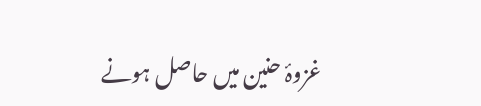غزوۂ حنین میں حاصل ہونے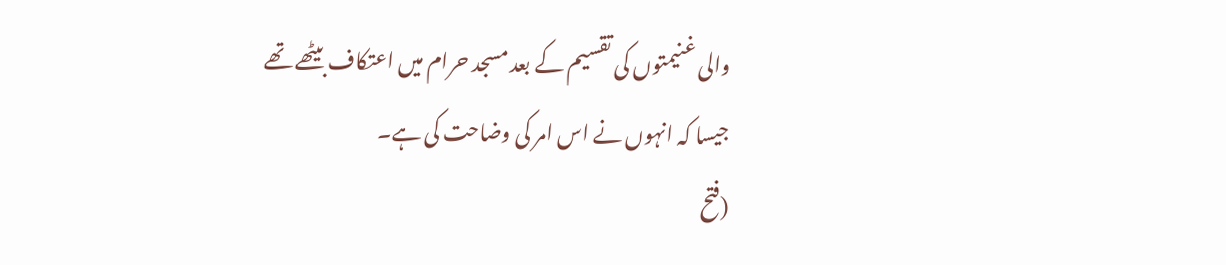والی غنیمتوں کی تقسیم کے بعد مسجد حرام میں اعتکاف بیٹھے تھے جیسا کہ انہوں نے اس امر کی وضاحت کی ہے۔
(فتح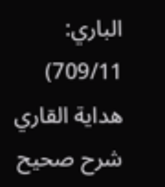الباري: 709/11)
هداية القاري شرح صحيح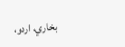بخاري، اردو،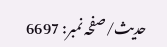حدیث/صفحہ نمبر: 6697